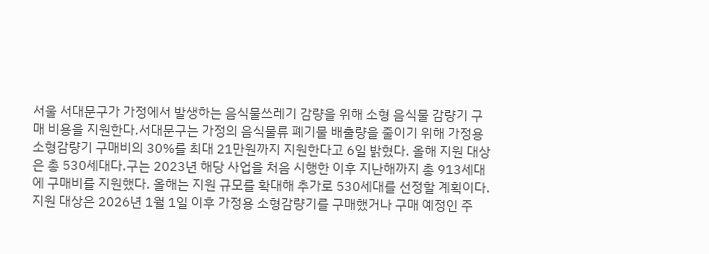서울 서대문구가 가정에서 발생하는 음식물쓰레기 감량을 위해 소형 음식물 감량기 구매 비용을 지원한다.서대문구는 가정의 음식물류 폐기물 배출량을 줄이기 위해 가정용 소형감량기 구매비의 30%를 최대 21만원까지 지원한다고 6일 밝혔다. 올해 지원 대상은 총 530세대다.구는 2023년 해당 사업을 처음 시행한 이후 지난해까지 총 913세대에 구매비를 지원했다. 올해는 지원 규모를 확대해 추가로 530세대를 선정할 계획이다.지원 대상은 2026년 1월 1일 이후 가정용 소형감량기를 구매했거나 구매 예정인 주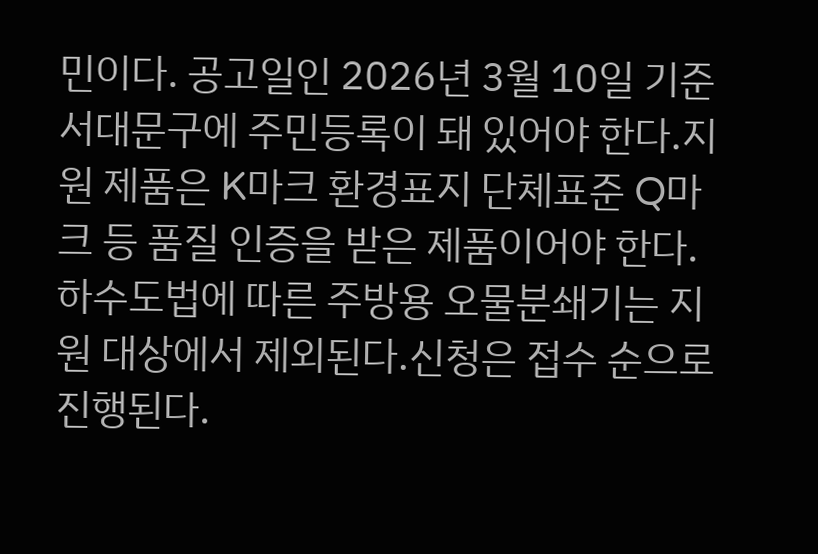민이다. 공고일인 2026년 3월 10일 기준 서대문구에 주민등록이 돼 있어야 한다.지원 제품은 K마크 환경표지 단체표준 Q마크 등 품질 인증을 받은 제품이어야 한다. 하수도법에 따른 주방용 오물분쇄기는 지원 대상에서 제외된다.신청은 접수 순으로 진행된다.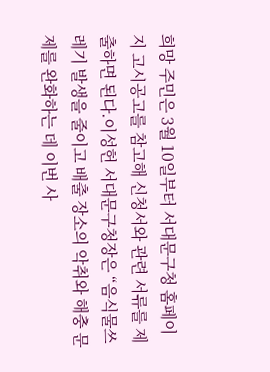희망 주민은 3월 10일부터 서대문구청 홈페이지 고시공고를 참고해 신청서와 관련 서류를 제출하면 된다.이성헌 서대문구청장은 “음식물쓰레기 발생을 줄이고 배출 장소의 악취와 해충 문제를 완화하는 데 이번 사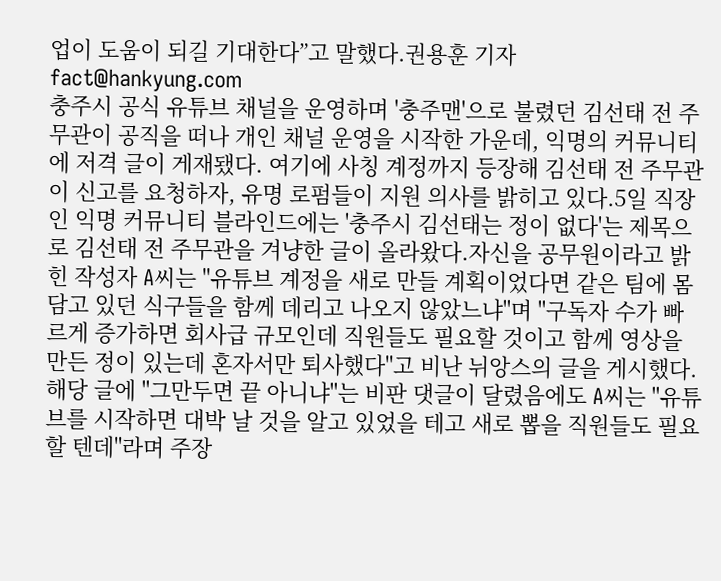업이 도움이 되길 기대한다”고 말했다.권용훈 기자 fact@hankyung.com
충주시 공식 유튜브 채널을 운영하며 '충주맨'으로 불렸던 김선태 전 주무관이 공직을 떠나 개인 채널 운영을 시작한 가운데, 익명의 커뮤니티에 저격 글이 게재됐다. 여기에 사칭 계정까지 등장해 김선태 전 주무관이 신고를 요청하자, 유명 로펌들이 지원 의사를 밝히고 있다.5일 직장인 익명 커뮤니티 블라인드에는 '충주시 김선태는 정이 없다'는 제목으로 김선태 전 주무관을 겨냥한 글이 올라왔다.자신을 공무원이라고 밝힌 작성자 A씨는 "유튜브 계정을 새로 만들 계획이었다면 같은 팀에 몸담고 있던 식구들을 함께 데리고 나오지 않았느냐"며 "구독자 수가 빠르게 증가하면 회사급 규모인데 직원들도 필요할 것이고 함께 영상을 만든 정이 있는데 혼자서만 퇴사했다"고 비난 뉘앙스의 글을 게시했다.해당 글에 "그만두면 끝 아니냐"는 비판 댓글이 달렸음에도 A씨는 "유튜브를 시작하면 대박 날 것을 알고 있었을 테고 새로 뽑을 직원들도 필요할 텐데"라며 주장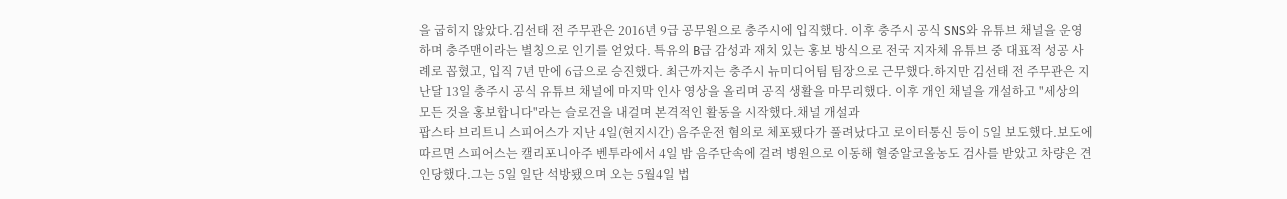을 굽히지 않았다.김선태 전 주무관은 2016년 9급 공무원으로 충주시에 입직했다. 이후 충주시 공식 SNS와 유튜브 채널을 운영하며 충주맨이라는 별칭으로 인기를 얻었다. 특유의 B급 감성과 재치 있는 홍보 방식으로 전국 지자체 유튜브 중 대표적 성공 사례로 꼽혔고, 입직 7년 만에 6급으로 승진했다. 최근까지는 충주시 뉴미디어팀 팀장으로 근무했다.하지만 김선태 전 주무관은 지난달 13일 충주시 공식 유튜브 채널에 마지막 인사 영상을 올리며 공직 생활을 마무리했다. 이후 개인 채널을 개설하고 "세상의 모든 것을 홍보합니다"라는 슬로건을 내걸며 본격적인 활동을 시작했다.채널 개설과
팝스타 브리트니 스피어스가 지난 4일(현지시간) 음주운전 혐의로 체포됐다가 풀려났다고 로이터통신 등이 5일 보도했다.보도에 따르면 스피어스는 캘리포니아주 벤투라에서 4일 밤 음주단속에 걸려 병원으로 이동해 혈중알코올농도 검사를 받았고 차량은 견인당했다.그는 5일 일단 석방됐으며 오는 5월4일 법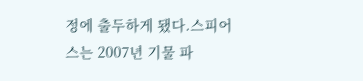정에 출두하게 됐다.스피어스는 2007년 기물 파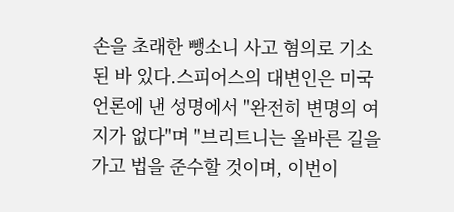손을 초래한 뺑소니 사고 혐의로 기소된 바 있다.스피어스의 대변인은 미국 언론에 낸 성명에서 "완전히 변명의 여지가 없다"며 "브리트니는 올바른 길을 가고 법을 준수할 것이며, 이번이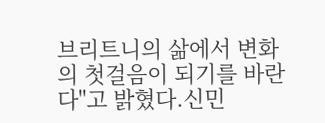브리트니의 삶에서 변화의 첫걸음이 되기를 바란다"고 밝혔다.신민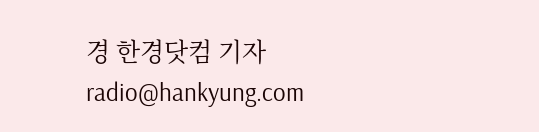경 한경닷컴 기자 radio@hankyung.com